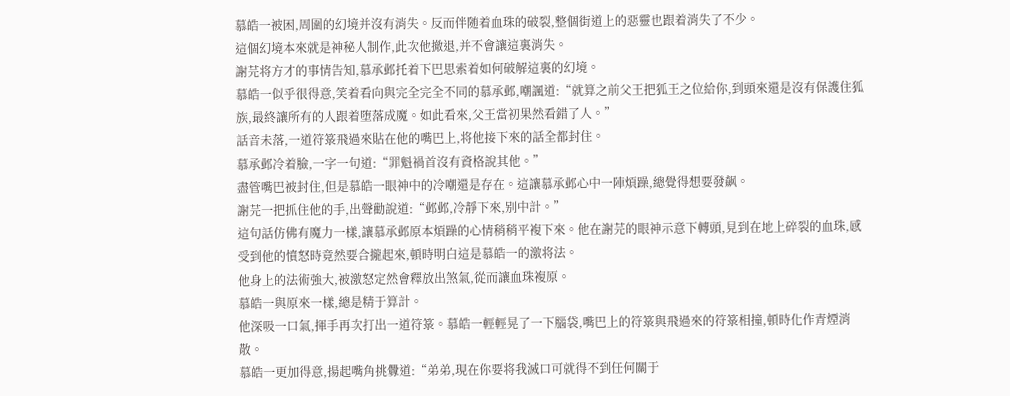慕皓一被困,周圍的幻境并沒有消失。反而伴随着血珠的破裂,整個街道上的惡靈也跟着消失了不少。
這個幻境本來就是神秘人制作,此次他撤退,并不會讓這裏消失。
謝芫将方才的事情告知,慕承邺托着下巴思索着如何破解這裏的幻境。
慕皓一似乎很得意,笑着看向與完全完全不同的慕承邺,嘲諷道:“就算之前父王把狐王之位給你,到頭來還是沒有保護住狐族,最終讓所有的人跟着堕落成魔。如此看來,父王當初果然看錯了人。”
話音未落,一道符箓飛過來貼在他的嘴巴上,将他接下來的話全都封住。
慕承邺冷着臉,一字一句道:“罪魁禍首沒有資格說其他。”
盡管嘴巴被封住,但是慕皓一眼神中的冷嘲還是存在。這讓慕承邺心中一陣煩躁,總覺得想要發飙。
謝芫一把抓住他的手,出聲勸說道:“邺邺,冷靜下來,别中計。”
這句話仿佛有魔力一樣,讓慕承邺原本煩躁的心情稍稍平複下來。他在謝芫的眼神示意下轉頭,見到在地上碎裂的血珠,感受到他的憤怒時竟然要合攏起來,頓時明白這是慕皓一的激将法。
他身上的法術強大,被激怒定然會釋放出煞氣,從而讓血珠複原。
慕皓一與原來一樣,總是精于算計。
他深吸一口氣,揮手再次打出一道符箓。慕皓一輕輕晃了一下腦袋,嘴巴上的符箓與飛過來的符箓相撞,頓時化作青煙消散。
慕皓一更加得意,揚起嘴角挑釁道:“弟弟,現在你要将我滅口可就得不到任何關于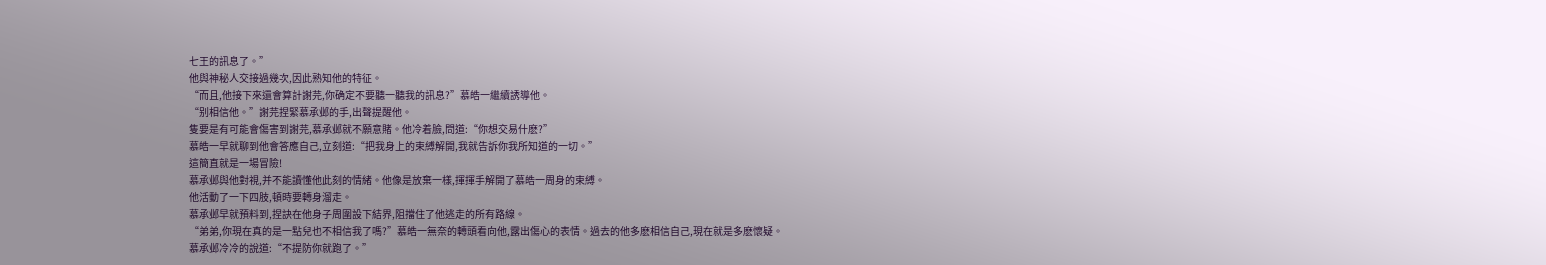七王的訊息了。”
他與神秘人交接過幾次,因此熟知他的特征。
“而且,他接下來還會算計謝芫,你确定不要聽一聽我的訊息?”慕皓一繼續誘導他。
“别相信他。”謝芫捏緊慕承邺的手,出聲提醒他。
隻要是有可能會傷害到謝芫,慕承邺就不願意賭。他冷着臉,問道:“你想交易什麽?”
慕皓一早就聊到他會答應自己,立刻道:“把我身上的束縛解開,我就告訴你我所知道的一切。”
這簡直就是一場冒險!
慕承邺與他對視,并不能讀懂他此刻的情緒。他像是放棄一樣,揮揮手解開了慕皓一周身的束縛。
他活動了一下四肢,頓時要轉身溜走。
慕承邺早就預料到,捏訣在他身子周圍設下結界,阻擋住了他逃走的所有路線。
“弟弟,你現在真的是一點兒也不相信我了嗎?”慕皓一無奈的轉頭看向他,露出傷心的表情。過去的他多麽相信自己,現在就是多麽懷疑。
慕承邺冷冷的說道:“不提防你就跑了。”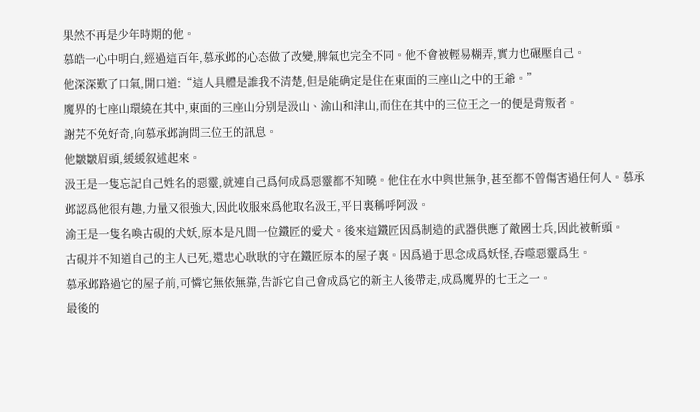果然不再是少年時期的他。
慕皓一心中明白,經過這百年,慕承邺的心态做了改變,脾氣也完全不同。他不會被輕易糊弄,實力也碾壓自己。
他深深歎了口氣,開口道:“這人具體是誰我不清楚,但是能确定是住在東面的三座山之中的王爺。”
魔界的七座山環繞在其中,東面的三座山分别是汲山、渝山和津山,而住在其中的三位王之一的便是背叛者。
謝芫不免好奇,向慕承邺詢問三位王的訊息。
他皺皺眉頭,緩緩叙述起來。
汲王是一隻忘記自己姓名的惡靈,就連自己爲何成爲惡靈都不知曉。他住在水中與世無争,甚至都不曾傷害過任何人。慕承邺認爲他很有趣,力量又很強大,因此收服來爲他取名汲王,平日裏稱呼阿汲。
渝王是一隻名喚古硯的犬妖,原本是凡間一位鐵匠的愛犬。後來這鐵匠因爲制造的武器供應了敵國士兵,因此被斬頭。
古硯并不知道自己的主人已死,還忠心耿耿的守在鐵匠原本的屋子裏。因爲過于思念成爲妖怪,吞噬惡靈爲生。
慕承邺路過它的屋子前,可憐它無依無靠,告訴它自己會成爲它的新主人後帶走,成爲魔界的七王之一。
最後的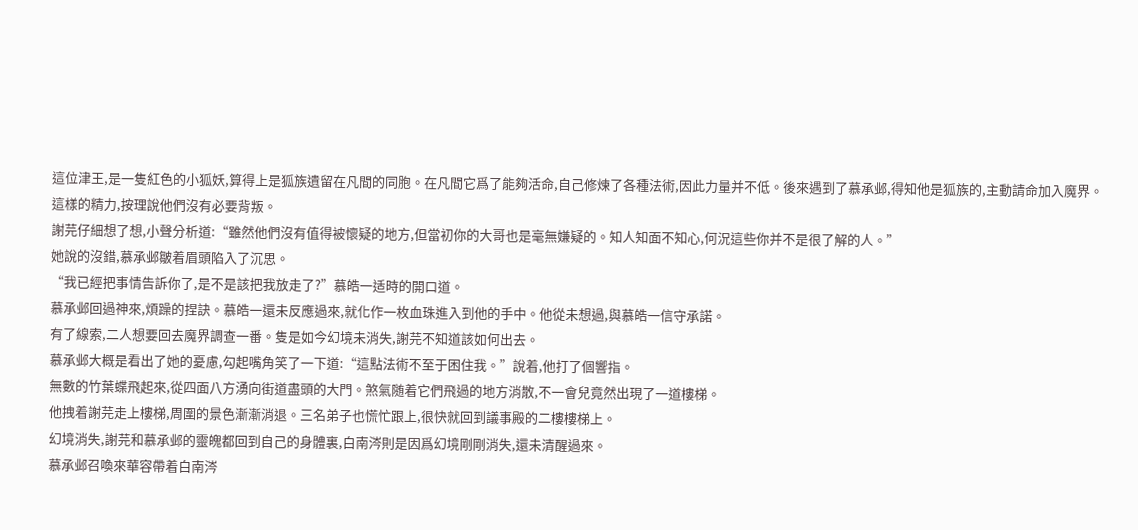這位津王,是一隻紅色的小狐妖,算得上是狐族遺留在凡間的同胞。在凡間它爲了能夠活命,自己修煉了各種法術,因此力量并不低。後來遇到了慕承邺,得知他是狐族的,主動請命加入魔界。
這樣的精力,按理說他們沒有必要背叛。
謝芫仔細想了想,小聲分析道:“雖然他們沒有值得被懷疑的地方,但當初你的大哥也是毫無嫌疑的。知人知面不知心,何況這些你并不是很了解的人。”
她說的沒錯,慕承邺皺着眉頭陷入了沉思。
“我已經把事情告訴你了,是不是該把我放走了?”慕皓一适時的開口道。
慕承邺回過神來,煩躁的捏訣。慕皓一還未反應過來,就化作一枚血珠進入到他的手中。他從未想過,與慕皓一信守承諾。
有了線索,二人想要回去魔界調查一番。隻是如今幻境未消失,謝芫不知道該如何出去。
慕承邺大概是看出了她的憂慮,勾起嘴角笑了一下道:“這點法術不至于困住我。”說着,他打了個響指。
無數的竹葉蝶飛起來,從四面八方湧向街道盡頭的大門。煞氣随着它們飛過的地方消散,不一會兒竟然出現了一道樓梯。
他拽着謝芫走上樓梯,周圍的景色漸漸消退。三名弟子也慌忙跟上,很快就回到議事殿的二樓樓梯上。
幻境消失,謝芫和慕承邺的靈魄都回到自己的身體裏,白南涔則是因爲幻境剛剛消失,還未清醒過來。
慕承邺召喚來華容帶着白南涔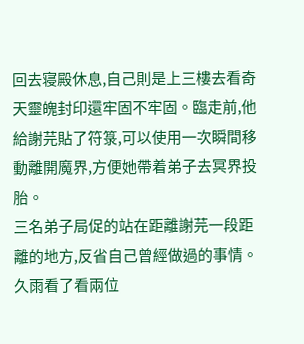回去寝殿休息,自己則是上三樓去看奇天靈魄封印還牢固不牢固。臨走前,他給謝芫貼了符箓,可以使用一次瞬間移動離開魔界,方便她帶着弟子去冥界投胎。
三名弟子局促的站在距離謝芫一段距離的地方,反省自己曾經做過的事情。
久雨看了看兩位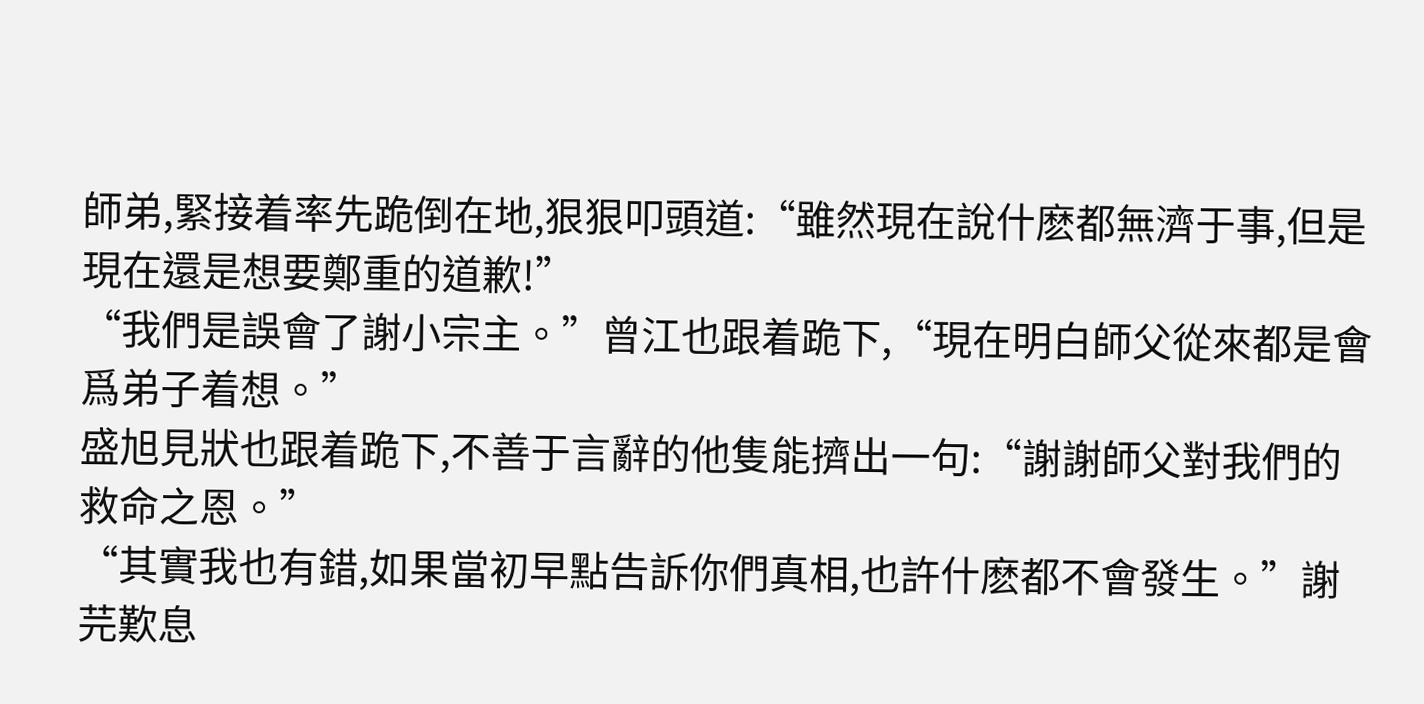師弟,緊接着率先跪倒在地,狠狠叩頭道:“雖然現在說什麽都無濟于事,但是現在還是想要鄭重的道歉!”
“我們是誤會了謝小宗主。”曾江也跟着跪下,“現在明白師父從來都是會爲弟子着想。”
盛旭見狀也跟着跪下,不善于言辭的他隻能擠出一句:“謝謝師父對我們的救命之恩。”
“其實我也有錯,如果當初早點告訴你們真相,也許什麽都不會發生。”謝芫歎息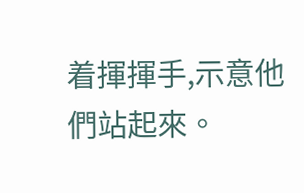着揮揮手,示意他們站起來。